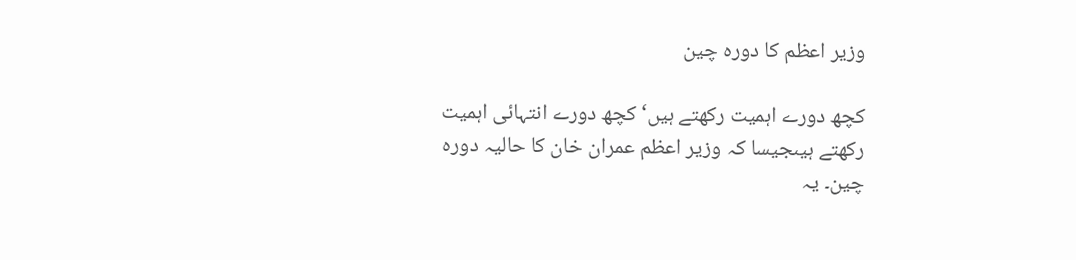وزیر اعظم کا دورہ چین

کچھ دورے اہمیت رکھتے ہیں‘ کچھ دورے انتہائی اہمیت رکھتے ہیںجیسا کہ وزیر اعظم عمران خان کا حالیہ دورہ چین۔ یہ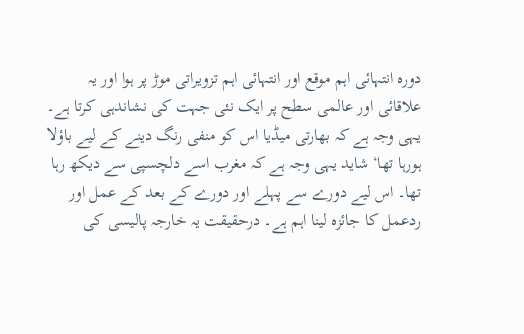دورہ انتہائی اہم موقع اور انتہائی اہم تزویراتی موڑ پر ہوا اور یہ علاقائی اور عالمی سطح پر ایک نئی جہت کی نشاندہی کرتا ہے۔ یہی وجہ ہے کہ بھارتی میڈیا اس کو منفی رنگ دینے کے لیے باؤلا ہورہا تھا‘ شاید یہی وجہ ہے کہ مغرب اسے دلچسپی سے دیکھ رہا تھا۔ اس لیے دورے سے پہلے اور دورے کے بعد کے عمل اور ردعمل کا جائزہ لینا اہم ہے۔ درحقیقت یہ خارجہ پالیسی کی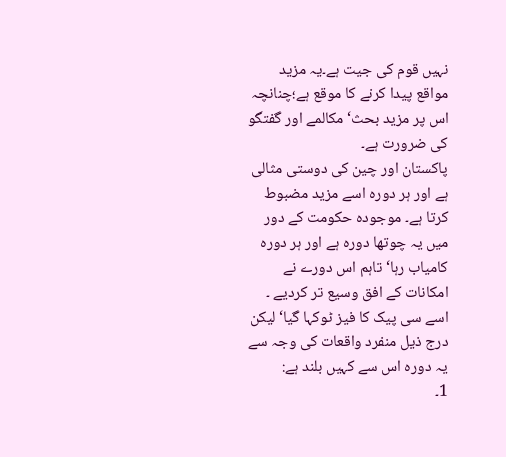نہیں قوم کی جیت ہے۔یہ مزید مواقع پیدا کرنے کا موقع ہے؛چنانچہ اس پر مزید بحث‘ مکالمے اور گفتگو کی ضرورت ہے۔
پاکستان اور چین کی دوستی مثالی ہے اور ہر دورہ اسے مزید مضبوط کرتا ہے۔ موجودہ حکومت کے دور میں یہ چوتھا دورہ ہے اور ہر دورہ کامیاب رہا‘ تاہم اس دورے نے امکانات کے افق وسیع تر کردیے ۔ اسے سی پیک کا فیز ٹوکہا گیا‘لیکن درج ذیل منفرد واقعات کی وجہ سے یہ دورہ اس سے کہیں بلند ہے:
1۔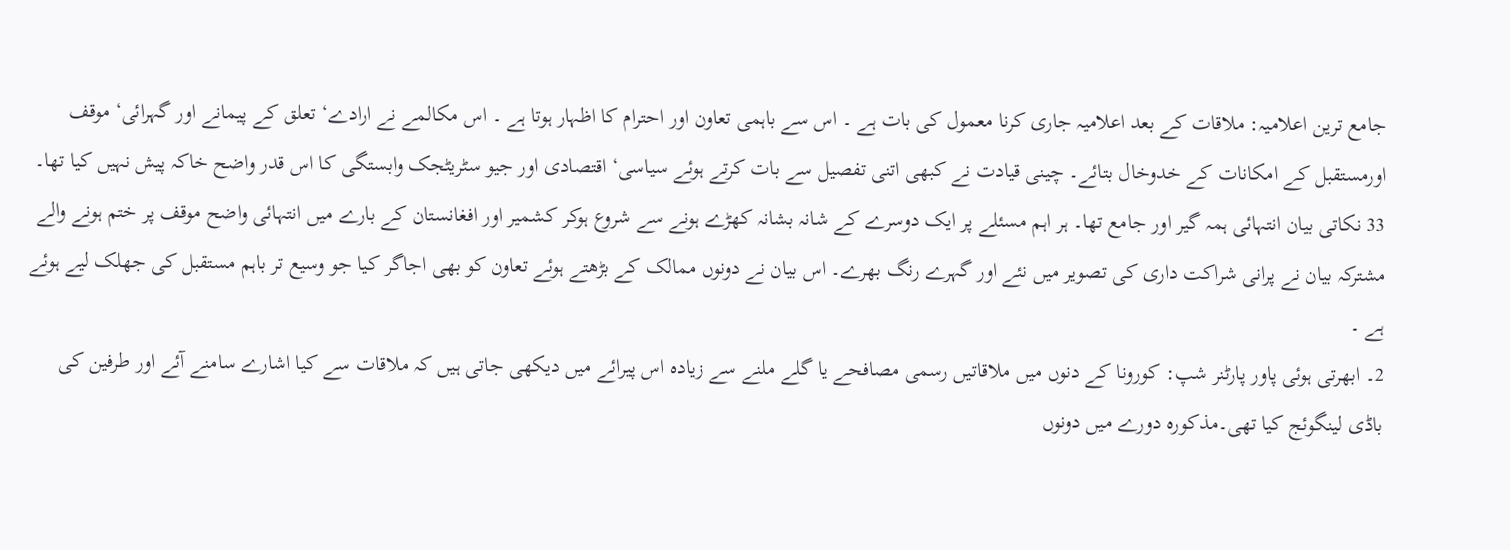جامع ترین اعلامیہ: ملاقات کے بعد اعلامیہ جاری کرنا معمول کی بات ہے ۔ اس سے باہمی تعاون اور احترام کا اظہار ہوتا ہے ۔ اس مکالمے نے ارادے‘ تعلق کے پیمانے اور گہرائی‘ موقف اورمستقبل کے امکانات کے خدوخال بتائے۔ چینی قیادت نے کبھی اتنی تفصیل سے بات کرتے ہوئے سیاسی‘ اقتصادی اور جیو سٹریٹجک وابستگی کا اس قدر واضح خاکہ پیش نہیں کیا تھا۔ 33 نکاتی بیان انتہائی ہمہ گیر اور جامع تھا۔ ہر اہم مسئلے پر ایک دوسرے کے شانہ بشانہ کھڑے ہونے سے شروع ہوکر کشمیر اور افغانستان کے بارے میں انتہائی واضح موقف پر ختم ہونے والے مشترکہ بیان نے پرانی شراکت داری کی تصویر میں نئے اور گہرے رنگ بھرے۔ اس بیان نے دونوں ممالک کے بڑھتے ہوئے تعاون کو بھی اجاگر کیا جو وسیع تر باہم مستقبل کی جھلک لیے ہوئے ہے ۔
2۔ ابھرتی ہوئی پاور پارٹنر شپ: کورونا کے دنوں میں ملاقاتیں رسمی مصافحے یا گلے ملنے سے زیادہ اس پیرائے میں دیکھی جاتی ہیں کہ ملاقات سے کیا اشارے سامنے آئے اور طرفین کی باڈی لینگوئج کیا تھی۔مذکورہ دورے میں دونوں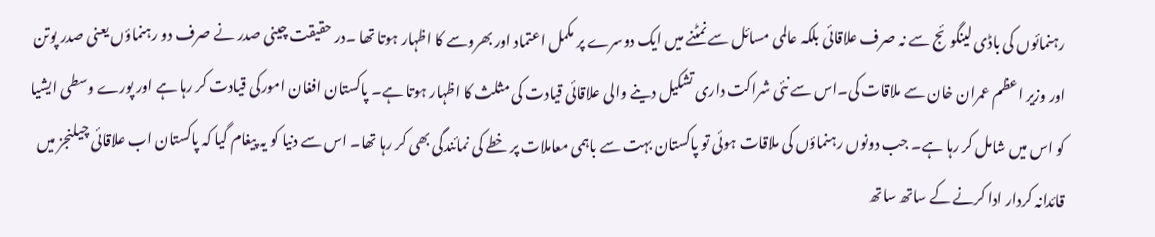رہنمائوں کی باڈی لینگوئج سے نہ صرف علاقائی بلکہ عالمی مسائل سے نمٹنے میں ایک دوسرے پر مکمل اعتماد اور بھروسے کا اظہار ہوتا تھا ۔در حقیقت چینی صدر نے صرف دو رہنماؤں یعنی صدر پوتن اور وزیر اعظم عمران خان سے ملاقات کی۔اس سے نئی شراکت داری تشکیل دینے والی علاقائی قیادت کی مثلث کا اظہار ہوتا ہے۔ پاکستان افغان امورکی قیادت کر رہا ہے اور پورے وسطی ایشیا کو اس میں شامل کر رہا ہے۔ جب دونوں رہنماؤں کی ملاقات ہوئی تو پاکستان بہت سے باہمی معاملات پر خطے کی نمائندگی بھی کر رہا تھا۔ اس سے دنیا کو یہ پیغام گیا کہ پاکستان اب علاقائی چیلنجز میں قائدانہ کردار ادا کرنے کے ساتھ ساتھ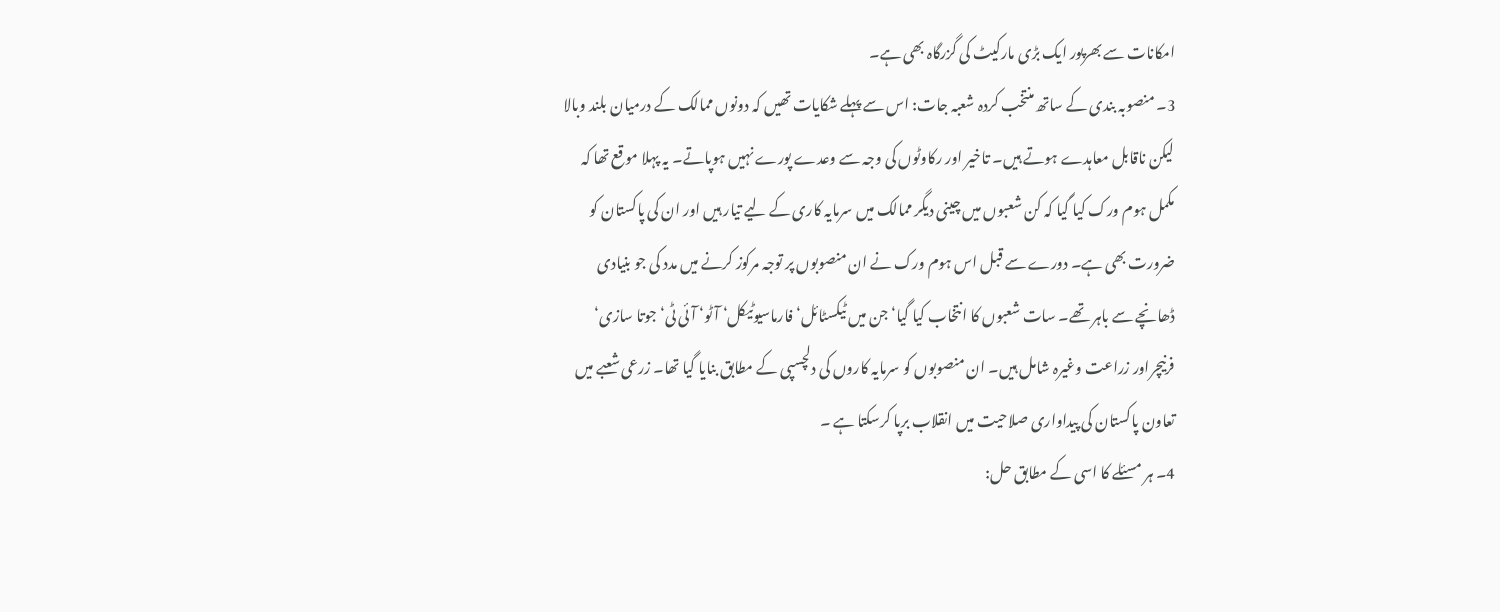امکانات سے بھرپور ایک بڑی مارکیٹ کی گزرگاہ بھی ہے۔
3۔ منصوبہ بندی کے ساتھ منتخب کردہ شعبہ جات: اس سے پہلے شکایات تھیں کہ دونوں ممالک کے درمیان بلند وبالا لیکن ناقابل معاہدے ہوتے ہیں۔ تاخیر اور رکاوٹوں کی وجہ سے وعدے پورے نہیں ہوپاتے۔ یہ پہلا موقع تھا کہ مکمل ہوم ورک کیا گیا کہ کن شعبوں میں چینی دیگر ممالک میں سرمایہ کاری کے لیے تیار ہیں اور ان کی پاکستان کو ضرورت بھی ہے۔ دورے سے قبل اس ہوم ورک نے ان منصوبوں پر توجہ مرکوز کرنے میں مدد کی جو بنیادی ڈھانچے سے باہر تھے۔ سات شعبوں کا انتخاب کیا گیا‘ جن میں ٹیکسٹائل‘ فارماسیوٹیکل‘ آٹو‘ آئی ٹی‘ جوتا سازی‘ فرنیچراور زراعت وغیرہ شامل ہیں۔ ان منصوبوں کو سرمایہ کاروں کی دلچسپی کے مطابق بنایا گیا تھا۔ زرعی شعبے میں تعاون پاکستان کی پیداواری صلاحیت میں انقلاب برپا کرسکتا ہے ۔
4۔ ہر مسئلے کا اسی کے مطابق حل: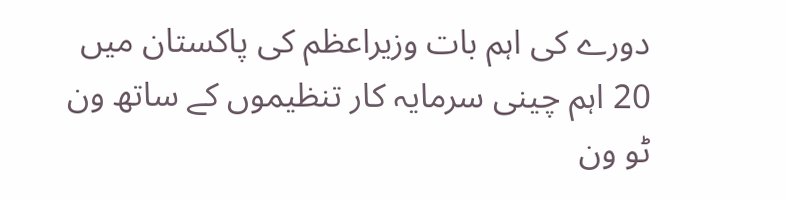دورے کی اہم بات وزیراعظم کی پاکستان میں 20 اہم چینی سرمایہ کار تنظیموں کے ساتھ ون ٹو ون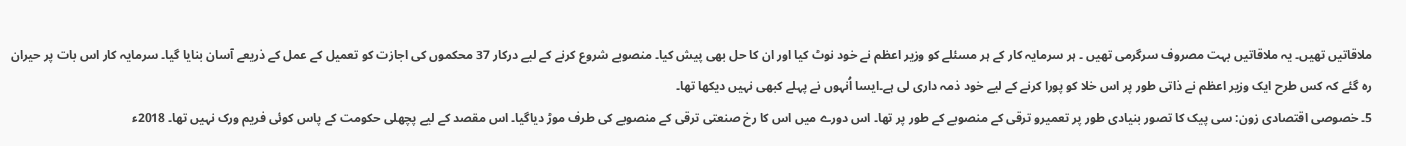ملاقاتیں تھیں۔ یہ ملاقاتیں بہت مصروف سرگرمی تھیں ۔ ہر سرمایہ کار کے ہر مسئلے کو وزیر اعظم نے خود نوٹ کیا اور ان کا حل بھی پیش کیا۔ منصوبے شروع کرنے کے لیے درکار 37 محکموں کی اجازت کو تعمیل کے عمل کے ذریعے آسان بنایا گیا۔ سرمایہ کار اس بات پر حیران رہ گئے کہ کس طرح ایک وزیر اعظم نے ذاتی طور پر اس خلا کو پورا کرنے کے لیے خود ذمہ داری لی ہے۔ایسا اُنہوں نے پہلے کبھی نہیں دیکھا تھا۔
5۔ خصوصی اقتصادی زون: سی پیک کا تصور بنیادی طور پر تعمیرو ترقی کے منصوبے کے طور پر تھا۔ اس دورے میں اس کا رخ صنعتی ترقی کے منصوبے کی طرف موڑ دیاگیا۔ اس مقصد کے لیے پچھلی حکومت کے پاس کوئی فریم ورک نہیں تھا۔ 2018ء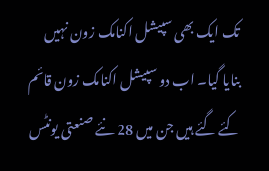تک ایک بھی سپیشل اکنامک زون نہیں بنایا گیا۔ اب دو سپیشل اکنامک زون قائم کئے گئے ہیں جن میں 28 نئے صنعتی یونٹس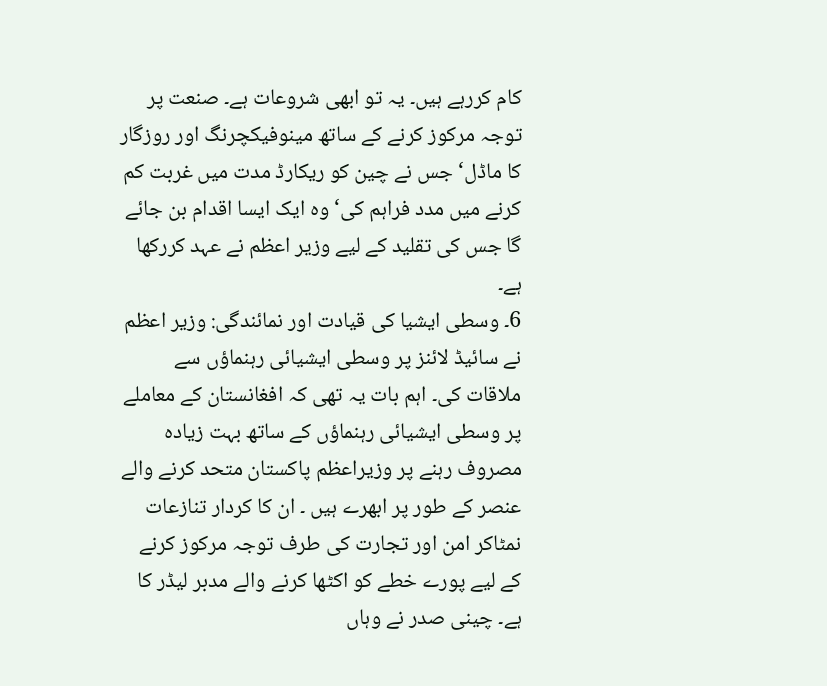کام کررہے ہیں۔ یہ تو ابھی شروعات ہے۔ صنعت پر توجہ مرکوز کرنے کے ساتھ مینوفیکچرنگ اور روزگار کا ماڈل‘ جس نے چین کو ریکارڈ مدت میں غربت کم کرنے میں مدد فراہم کی‘ وہ ایک ایسا اقدام بن جائے گا جس کی تقلید کے لیے وزیر اعظم نے عہد کررکھا ہے۔
6۔ وسطی ایشیا کی قیادت اور نمائندگی: وزیر اعظم نے سائیڈ لائنز پر وسطی ایشیائی رہنماؤں سے ملاقات کی۔ اہم بات یہ تھی کہ افغانستان کے معاملے پر وسطی ایشیائی رہنماؤں کے ساتھ بہت زیادہ مصروف رہنے پر وزیراعظم پاکستان متحد کرنے والے عنصر کے طور پر ابھرے ہیں ۔ ان کا کردار تنازعات نمٹاکر امن اور تجارت کی طرف توجہ مرکوز کرنے کے لیے پورے خطے کو اکٹھا کرنے والے مدبر لیڈر کا ہے۔ چینی صدر نے وہاں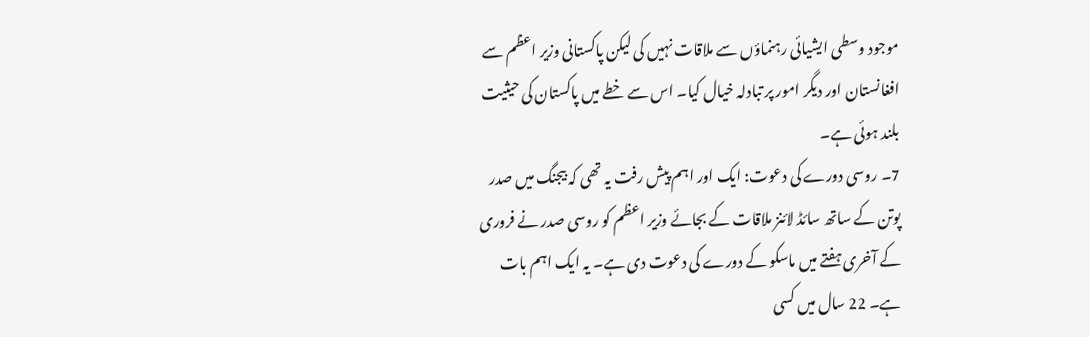موجود وسطی ایشیائی رہنماؤں سے ملاقات نہیں کی لیکن پاکستانی وزیر اعظم سے افغانستان اور دیگر امور پر تبادلہ خیال کیا۔ اس سے خطے میں پاکستان کی حیثیت بلند ہوئی ہے۔
7۔ روسی دورے کی دعوت: ایک اور اہم پیش رفت یہ تھی کہ بیجنگ میں صدر پوتن کے ساتھ سائڈ لائنز ملاقات کے بجائے وزیر اعظم کو روسی صدر نے فروری کے آخری ہفتے میں ماسکو کے دورے کی دعوت دی ہے۔ یہ ایک اہم بات ہے۔ 22 سال میں کسی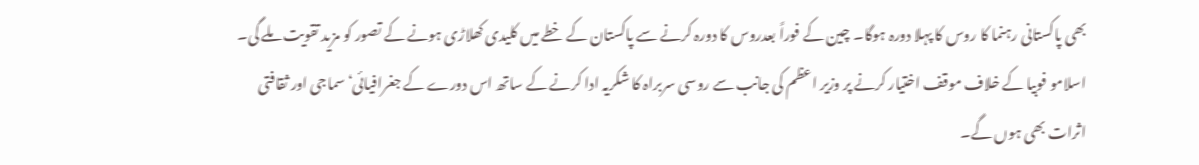بھی پاکستانی رہنما کا روس کا پہلا دورہ ہوگا۔ چین کے فوراً بعدروس کا دورہ کرنے سے پاکستان کے خطے میں کلیدی کھلاڑی ہونے کے تصور کو مزید تقویت ملے گی۔ اسلامو فوبیا کے خلاف موقف اختیار کرنے پر وزیر اعظم کی جانب سے روسی سربراہ کا شکریہ ادا کرنے کے ساتھ اس دورے کے جغرافیائی‘ سماجی اور ثقافتی اثرات بھی ہوں گے۔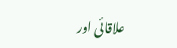علاقائی اور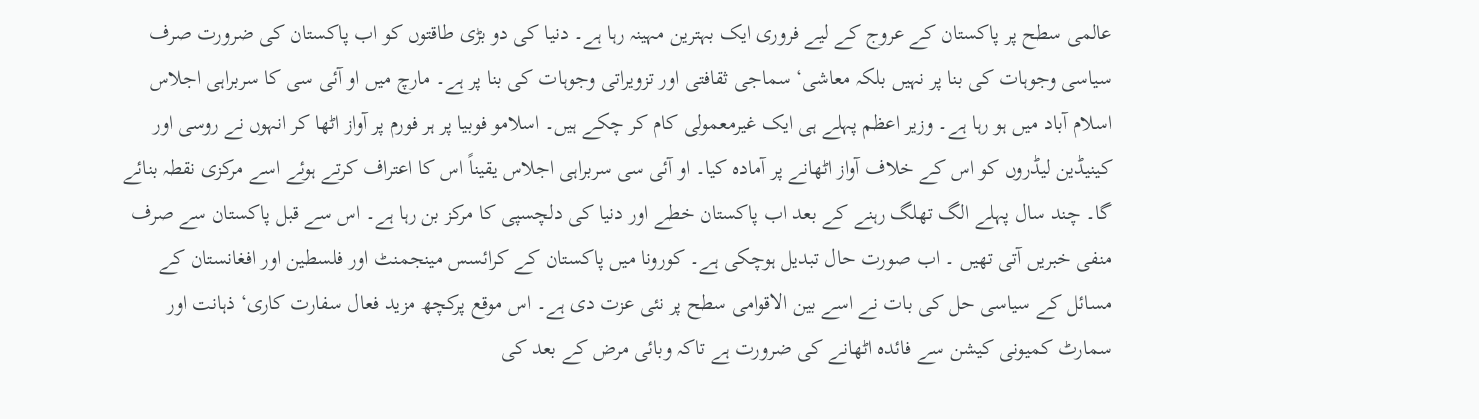عالمی سطح پر پاکستان کے عروج کے لیے فروری ایک بہترین مہینہ رہا ہے۔ دنیا کی دو بڑی طاقتوں کو اب پاکستان کی ضرورت صرف سیاسی وجوہات کی بنا پر نہیں بلکہ معاشی‘ سماجی ثقافتی اور تزویراتی وجوہات کی بنا پر ہے۔ مارچ میں او آئی سی کا سربراہی اجلاس اسلام آباد میں ہو رہا ہے۔ وزیر اعظم پہلے ہی ایک غیرمعمولی کام کر چکے ہیں۔ اسلامو فوبیا پر ہر فورم پر آواز اٹھا کر انہوں نے روسی اور کینیڈین لیڈروں کو اس کے خلاف آواز اٹھانے پر آمادہ کیا۔ او آئی سی سربراہی اجلاس یقیناً اس کا اعتراف کرتے ہوئے اسے مرکزی نقطہ بنائے گا۔ چند سال پہلے الگ تھلگ رہنے کے بعد اب پاکستان خطے اور دنیا کی دلچسپی کا مرکز بن رہا ہے۔ اس سے قبل پاکستان سے صرف منفی خبریں آتی تھیں ۔ اب صورت حال تبدیل ہوچکی ہے۔ کورونا میں پاکستان کے کرائسس مینجمنٹ اور فلسطین اور افغانستان کے مسائل کے سیاسی حل کی بات نے اسے بین الاقوامی سطح پر نئی عزت دی ہے۔ اس موقع پرکچھ مزید فعال سفارت کاری‘ ذہانت اور سمارٹ کمیونی کیشن سے فائدہ اٹھانے کی ضرورت ہے تاکہ وبائی مرض کے بعد کی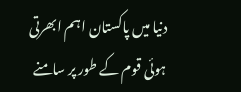دنیا میں پاکستان اہم ابھرتی ہوئی قوم کے طور پر سامنے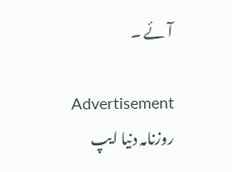آئے ۔

Advertisement
روزنامہ دنیا ایپ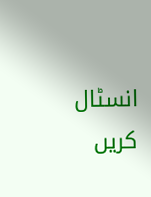انسٹال کریں